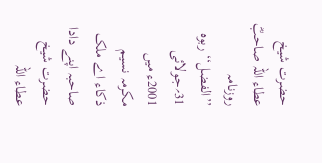حضرت شیخ عطاء اللہ صاحبؓ
روزنامہ ’’الفضل‘‘ ربوہ 31؍جولائی 2001ء میں مکرمہ نسیم ذکاء اے ملک صاحبہ اپنے دادا حضرت شیخ عطاء اللہ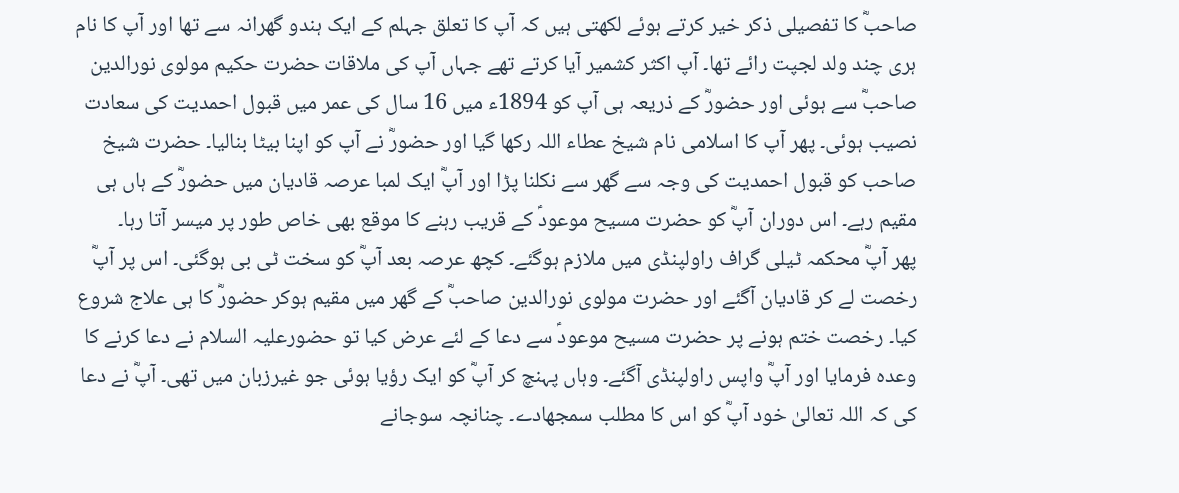صاحبؓ کا تفصیلی ذکر خیر کرتے ہوئے لکھتی ہیں کہ آپ کا تعلق جہلم کے ایک ہندو گھرانہ سے تھا اور آپ کا نام ہری چند ولد لجپت رائے تھا۔ آپ اکثر کشمیر آیا کرتے تھے جہاں آپ کی ملاقات حضرت حکیم مولوی نورالدین صاحبؓ سے ہوئی اور حضورؓ کے ذریعہ ہی آپ کو 1894ء میں 16 سال کی عمر میں قبول احمدیت کی سعادت نصیب ہوئی۔ پھر آپ کا اسلامی نام شیخ عطاء اللہ رکھا گیا اور حضورؓ نے آپ کو اپنا بیٹا بنالیا۔ حضرت شیخ صاحب کو قبول احمدیت کی وجہ سے گھر سے نکلنا پڑا اور آپؓ ایک لمبا عرصہ قادیان میں حضورؓ کے ہاں ہی مقیم رہے۔ اس دوران آپؓ کو حضرت مسیح موعودؑ کے قریب رہنے کا موقع بھی خاص طور پر میسر آتا رہا۔
پھر آپؓ محکمہ ٹیلی گراف راولپنڈی میں ملازم ہوگئے۔ کچھ عرصہ بعد آپؓ کو سخت ٹی بی ہوگئی۔ اس پر آپؓ رخصت لے کر قادیان آگئے اور حضرت مولوی نورالدین صاحبؓ کے گھر میں مقیم ہوکر حضورؓ کا ہی علاج شروع کیا۔ رخصت ختم ہونے پر حضرت مسیح موعودؑ سے دعا کے لئے عرض کیا تو حضورعلیہ السلام نے دعا کرنے کا وعدہ فرمایا اور آپؓ واپس راولپنڈی آگئے۔ وہاں پہنچ کر آپؓ کو ایک رؤیا ہوئی جو غیرزبان میں تھی۔ آپؓ نے دعا کی کہ اللہ تعالیٰ خود آپؓ کو اس کا مطلب سمجھادے۔ چنانچہ سوجانے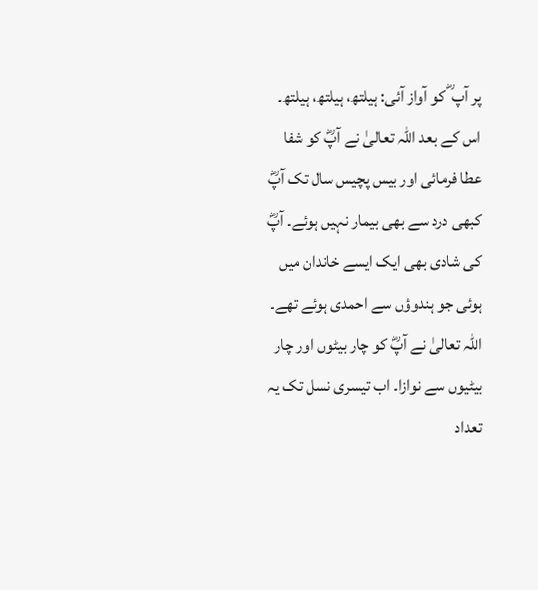پر آپ ؓ کو آواز آئی: ہیلتھ، ہیلتھ، ہیلتھ۔ اس کے بعد اللہ تعالیٰ نے آپؓ کو شفا عطا فرمائی اور بیس پچیس سال تک آپؓ کبھی درد سے بھی بیمار نہیں ہوئے۔ آپؓ کی شادی بھی ایک ایسے خاندان میں ہوئی جو ہندوؤں سے احمدی ہوئے تھے۔ اللہ تعالیٰ نے آپؓ کو چار بیٹوں اور چار بیٹیوں سے نوازا۔ اب تیسری نسل تک یہ تعداد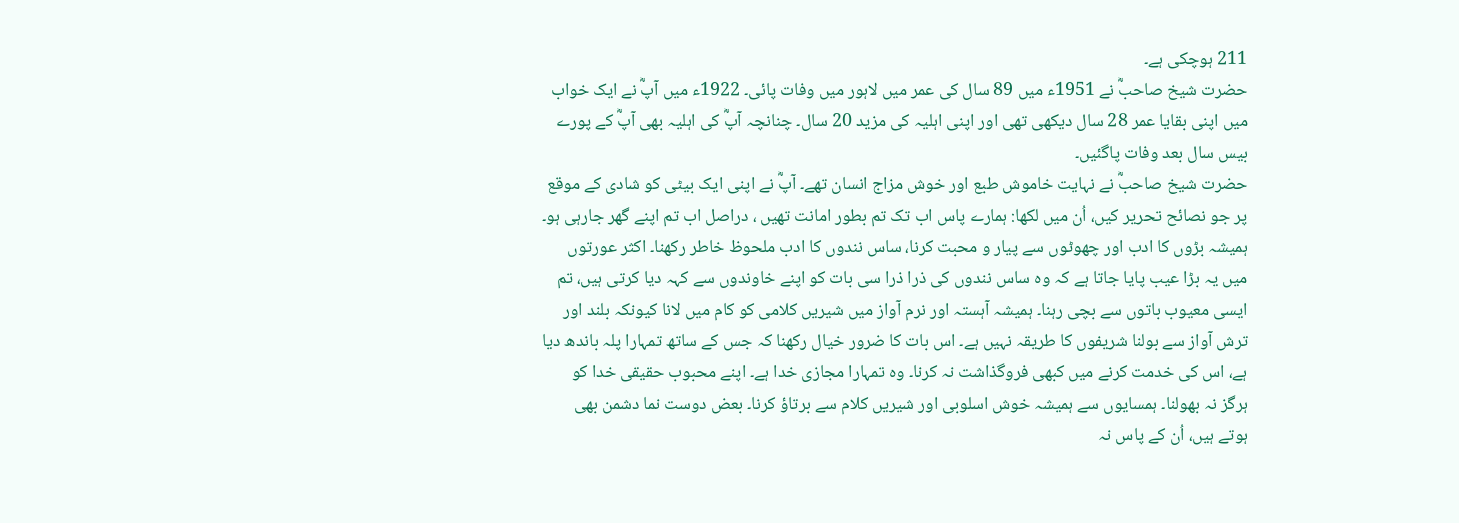211 ہوچکی ہے۔
حضرت شیخ صاحبؓ نے 1951ء میں 89 سال کی عمر میں لاہور میں وفات پائی۔ 1922ء میں آپؓ نے ایک خواب میں اپنی بقایا عمر 28 سال دیکھی تھی اور اپنی اہلیہ کی مزید 20 سال۔ چنانچہ آپؓ کی اہلیہ بھی آپؓ کے پورے بیس سال بعد وفات پاگئیں۔
حضرت شیخ صاحبؓ نے نہایت خاموش طبع اور خوش مزاج انسان تھے۔ آپؓ نے اپنی ایک بیٹی کو شادی کے موقع پر جو نصائح تحریر کیں، اُن میں لکھا: ہمارے پاس اب تک تم بطور امانت تھیں ، دراصل اب تم اپنے گھر جارہی ہو۔ ہمیشہ بڑوں کا ادب اور چھوٹوں سے پیار و محبت کرنا، ساس نندوں کا ادب ملحوظ خاطر رکھنا۔ اکثر عورتوں میں یہ بڑا عیب پایا جاتا ہے کہ وہ ساس نندوں کی ذرا ذرا سی بات کو اپنے خاوندوں سے کہہ دیا کرتی ہیں، تم ایسی معیوب باتوں سے بچی رہنا۔ ہمیشہ آہستہ اور نرم آواز میں شیریں کلامی کو کام میں لانا کیونکہ بلند اور ترش آواز سے بولنا شریفوں کا طریقہ نہیں ہے۔ اس بات کا ضرور خیال رکھنا کہ جس کے ساتھ تمہارا پلہ باندھ دیا ہے، اس کی خدمت کرنے میں کبھی فروگذاشت نہ کرنا۔ وہ تمہارا مجازی خدا ہے۔ اپنے محبوب حقیقی خدا کو ہرگز نہ بھولنا۔ ہمسایوں سے ہمیشہ خوش اسلوبی اور شیریں کلام سے برتاؤ کرنا۔ بعض دوست نما دشمن بھی ہوتے ہیں، اُن کے پاس نہ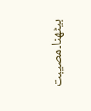بیٹھنا۔مصیبت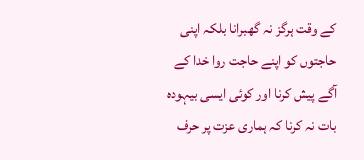کے وقت ہرگز نہ گھبرانا بلکہ اپنی حاجتوں کو اپنے حاجت روا خدا کے آگے پیش کرنا اور کوئی ایسی بیہودہ بات نہ کرنا کہ ہماری عزت پر حرف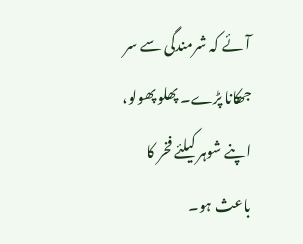آئے کہ شرمندگی سے سر جھکانا پڑے۔ پھلو پھولو، اپنے شوہر کیلئے فخر کا باعث ہو۔